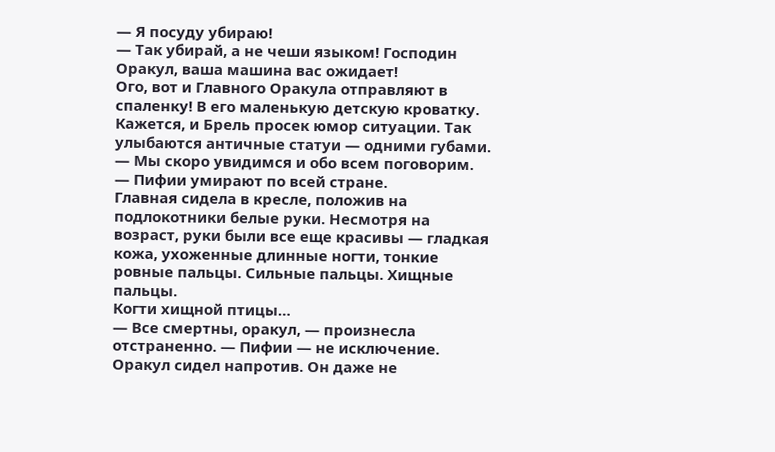— Я посуду убираю!
— Так убирай, а не чеши языком! Господин Оракул, ваша машина вас ожидает!
Ого, вот и Главного Оракула отправляют в спаленку! В его маленькую детскую кроватку. Кажется, и Брель просек юмор ситуации. Так улыбаются античные статуи — одними губами.
— Мы скоро увидимся и обо всем поговорим.
— Пифии умирают по всей стране.
Главная сидела в кресле, положив на подлокотники белые руки. Несмотря на возраст, руки были все еще красивы — гладкая кожа, ухоженные длинные ногти, тонкие ровные пальцы. Сильные пальцы. Хищные пальцы.
Когти хищной птицы…
— Все смертны, оракул, — произнесла отстраненно. — Пифии — не исключение.
Оракул сидел напротив. Он даже не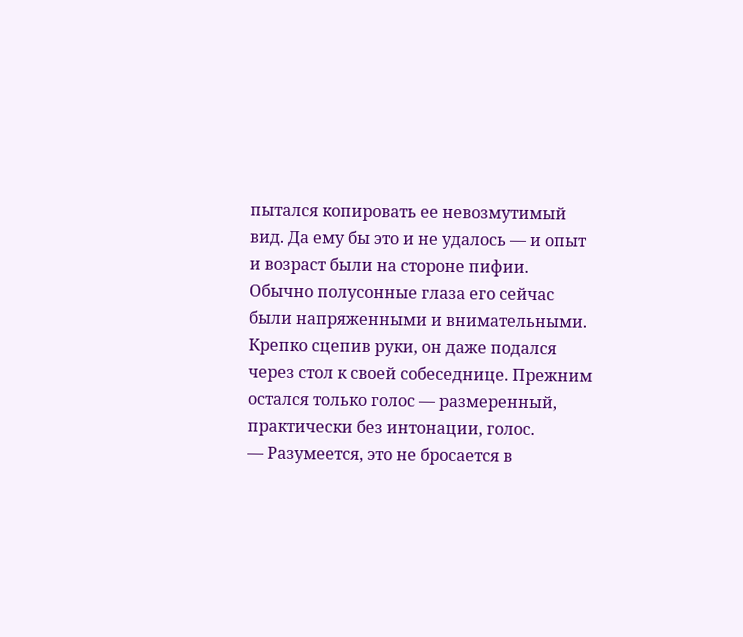пытался копировать ее невозмутимый вид. Да ему бы это и не удалось — и опыт и возраст были на стороне пифии. Обычно полусонные глаза его сейчас были напряженными и внимательными. Крепко сцепив руки, он даже подался через стол к своей собеседнице. Прежним остался только голос — размеренный, практически без интонации, голос.
— Разумеется, это не бросается в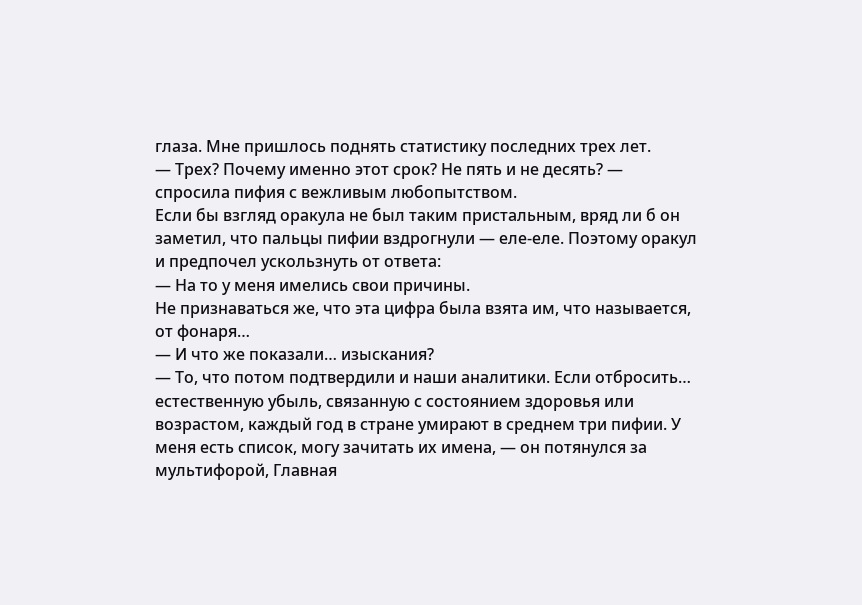глаза. Мне пришлось поднять статистику последних трех лет.
— Трех? Почему именно этот срок? Не пять и не десять? — спросила пифия с вежливым любопытством.
Если бы взгляд оракула не был таким пристальным, вряд ли б он заметил, что пальцы пифии вздрогнули — еле-еле. Поэтому оракул и предпочел ускользнуть от ответа:
— На то у меня имелись свои причины.
Не признаваться же, что эта цифра была взята им, что называется, от фонаря…
— И что же показали… изыскания?
— То, что потом подтвердили и наши аналитики. Если отбросить… естественную убыль, связанную с состоянием здоровья или возрастом, каждый год в стране умирают в среднем три пифии. У меня есть список, могу зачитать их имена, — он потянулся за мультифорой, Главная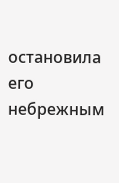остановила его небрежным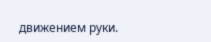движением руки.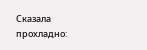Сказала прохладно: